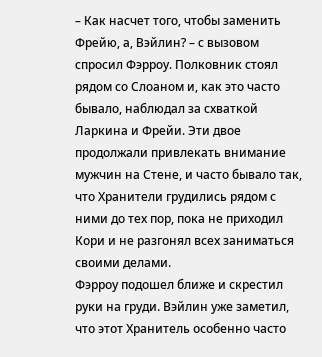– Как насчет того, чтобы заменить Фрейю, а, Вэйлин? – с вызовом спросил Фэрроу. Полковник стоял рядом со Слоаном и, как это часто бывало, наблюдал за схваткой Ларкина и Фрейи. Эти двое продолжали привлекать внимание мужчин на Стене, и часто бывало так, что Хранители грудились рядом с ними до тех пор, пока не приходил Кори и не разгонял всех заниматься своими делами.
Фэрроу подошел ближе и скрестил руки на груди. Вэйлин уже заметил, что этот Хранитель особенно часто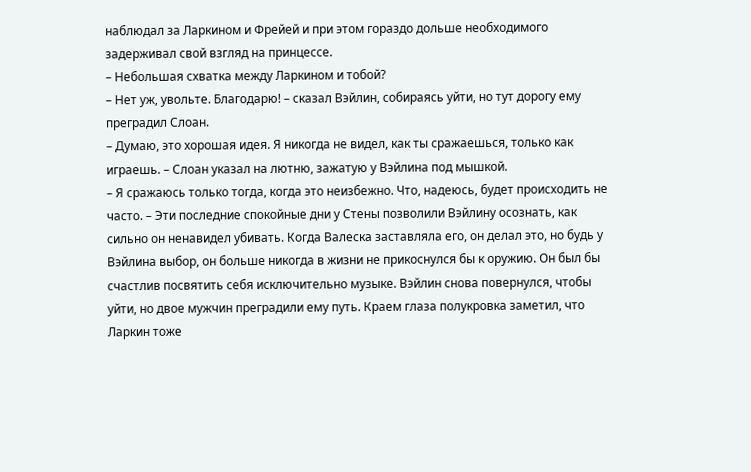наблюдал за Ларкином и Фрейей и при этом гораздо дольше необходимого задерживал свой взгляд на принцессе.
– Небольшая схватка между Ларкином и тобой?
– Нет уж, увольте. Благодарю! – сказал Вэйлин, собираясь уйти, но тут дорогу ему преградил Слоан.
– Думаю, это хорошая идея. Я никогда не видел, как ты сражаешься, только как играешь. – Слоан указал на лютню, зажатую у Вэйлина под мышкой.
– Я сражаюсь только тогда, когда это неизбежно. Что, надеюсь, будет происходить не часто. – Эти последние спокойные дни у Стены позволили Вэйлину осознать, как сильно он ненавидел убивать. Когда Валеска заставляла его, он делал это, но будь у Вэйлина выбор, он больше никогда в жизни не прикоснулся бы к оружию. Он был бы счастлив посвятить себя исключительно музыке. Вэйлин снова повернулся, чтобы уйти, но двое мужчин преградили ему путь. Краем глаза полукровка заметил, что Ларкин тоже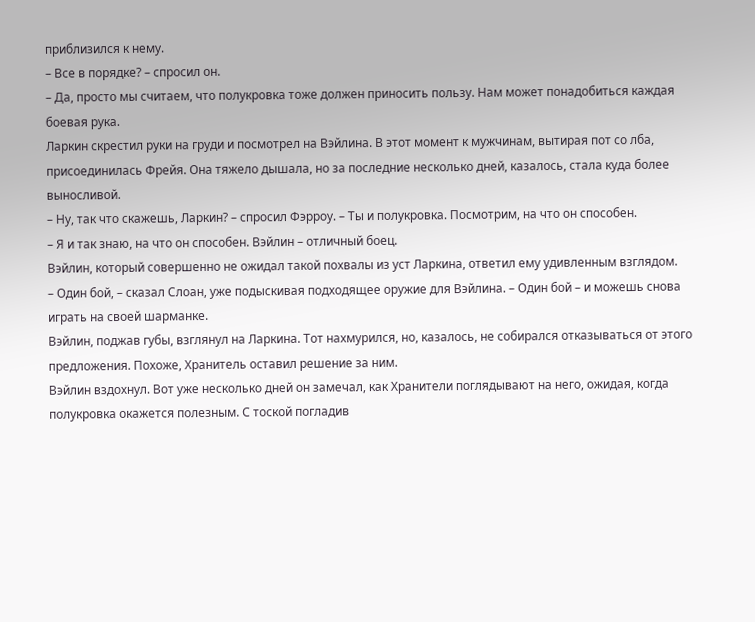приблизился к нему.
– Все в порядке? – спросил он.
– Да, просто мы считаем, что полукровка тоже должен приносить пользу. Нам может понадобиться каждая боевая рука.
Ларкин скрестил руки на груди и посмотрел на Вэйлина. В этот момент к мужчинам, вытирая пот со лба, присоединилась Фрейя. Она тяжело дышала, но за последние несколько дней, казалось, стала куда более выносливой.
– Ну, так что скажешь, Ларкин? – спросил Фэрроу. – Ты и полукровка. Посмотрим, на что он способен.
– Я и так знаю, на что он способен. Вэйлин – отличный боец.
Вэйлин, который совершенно не ожидал такой похвалы из уст Ларкина, ответил ему удивленным взглядом.
– Один бой, – сказал Слоан, уже подыскивая подходящее оружие для Вэйлина. – Один бой – и можешь снова играть на своей шарманке.
Вэйлин, поджав губы, взглянул на Ларкина. Тот нахмурился, но, казалось, не собирался отказываться от этого предложения. Похоже, Хранитель оставил решение за ним.
Вэйлин вздохнул. Вот уже несколько дней он замечал, как Хранители поглядывают на него, ожидая, когда полукровка окажется полезным. С тоской погладив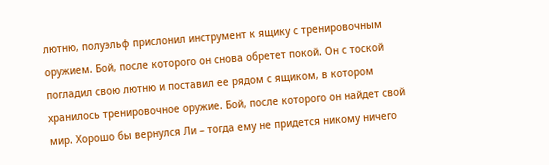лютню, полуэльф прислонил инструмент к ящику с тренировочным оружием. Бой, после которого он снова обретет покой. Он с тоской погладил свою лютню и поставил ее рядом с ящиком, в котором хранилось тренировочное оружие. Бой, после которого он найдет свой мир. Хорошо бы вернулся Ли – тогда ему не придется никому ничего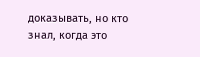доказывать, но кто знал, когда это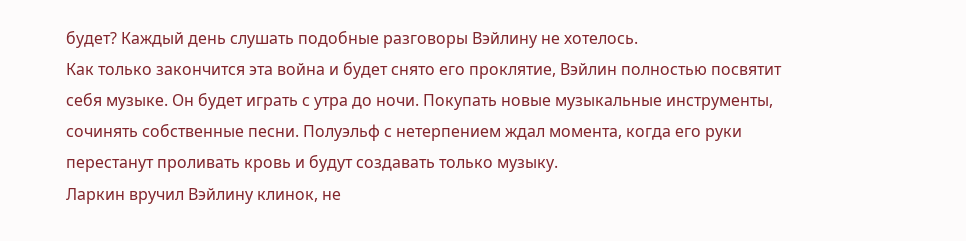будет? Каждый день слушать подобные разговоры Вэйлину не хотелось.
Как только закончится эта война и будет снято его проклятие, Вэйлин полностью посвятит себя музыке. Он будет играть с утра до ночи. Покупать новые музыкальные инструменты, сочинять собственные песни. Полуэльф с нетерпением ждал момента, когда его руки перестанут проливать кровь и будут создавать только музыку.
Ларкин вручил Вэйлину клинок, не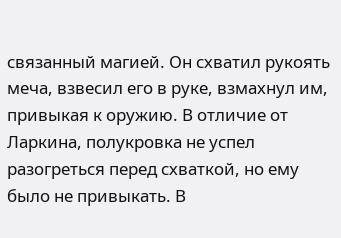связанный магией. Он схватил рукоять меча, взвесил его в руке, взмахнул им, привыкая к оружию. В отличие от Ларкина, полукровка не успел разогреться перед схваткой, но ему было не привыкать. В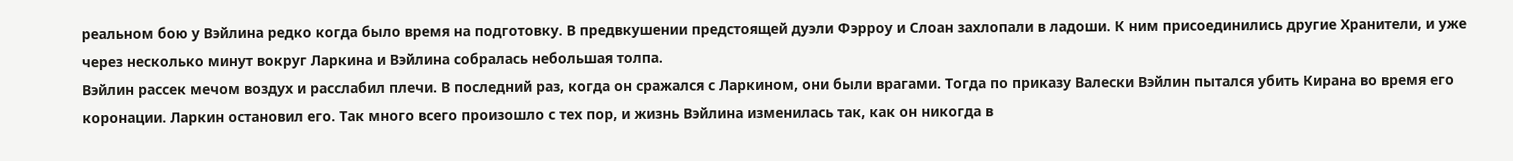реальном бою у Вэйлина редко когда было время на подготовку. В предвкушении предстоящей дуэли Фэрроу и Слоан захлопали в ладоши. К ним присоединились другие Хранители, и уже через несколько минут вокруг Ларкина и Вэйлина собралась небольшая толпа.
Вэйлин рассек мечом воздух и расслабил плечи. В последний раз, когда он сражался с Ларкином, они были врагами. Тогда по приказу Валески Вэйлин пытался убить Кирана во время его коронации. Ларкин остановил его. Так много всего произошло с тех пор, и жизнь Вэйлина изменилась так, как он никогда в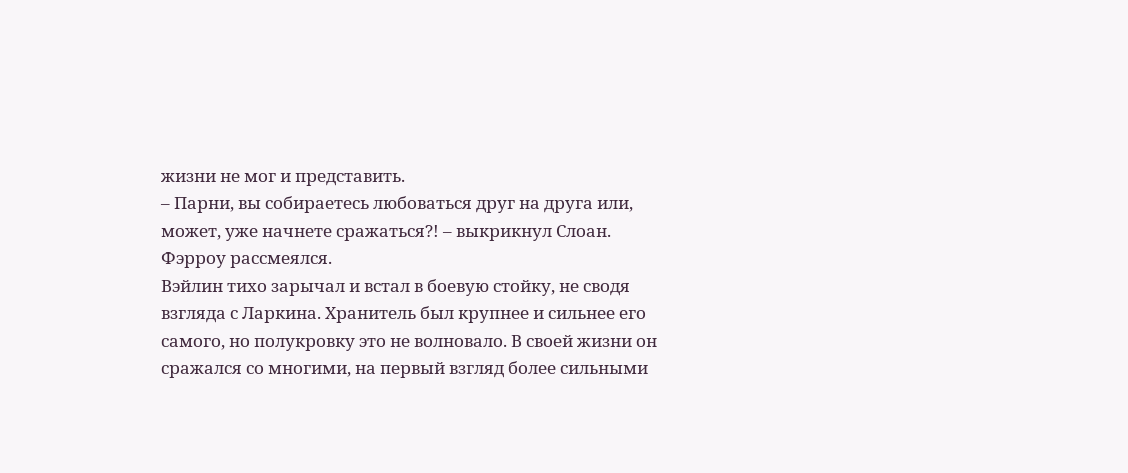жизни не мог и представить.
– Парни, вы собираетесь любоваться друг на друга или, может, уже начнете сражаться?! – выкрикнул Слоан.
Фэрроу рассмеялся.
Вэйлин тихо зарычал и встал в боевую стойку, не сводя взгляда с Ларкина. Хранитель был крупнее и сильнее его самого, но полукровку это не волновало. В своей жизни он сражался со многими, на первый взгляд более сильными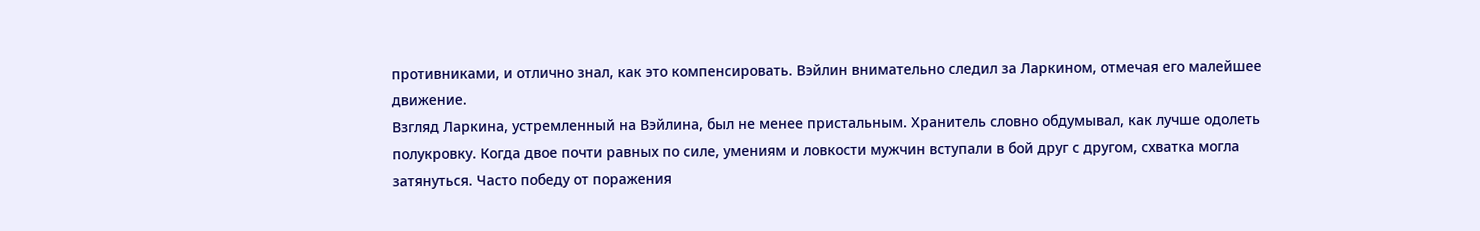противниками, и отлично знал, как это компенсировать. Вэйлин внимательно следил за Ларкином, отмечая его малейшее движение.
Взгляд Ларкина, устремленный на Вэйлина, был не менее пристальным. Хранитель словно обдумывал, как лучше одолеть полукровку. Когда двое почти равных по силе, умениям и ловкости мужчин вступали в бой друг с другом, схватка могла затянуться. Часто победу от поражения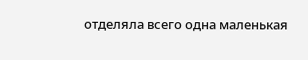отделяла всего одна маленькая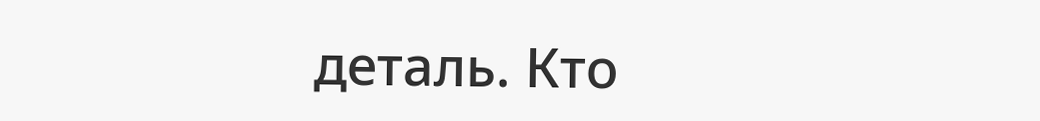деталь. Кто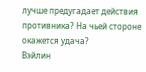лучше предугадает действия противника? На чьей стороне окажется удача?
Вэйлин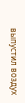выпустил воздух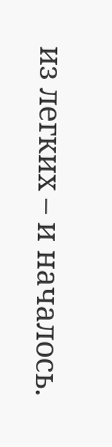из легких – и началось.